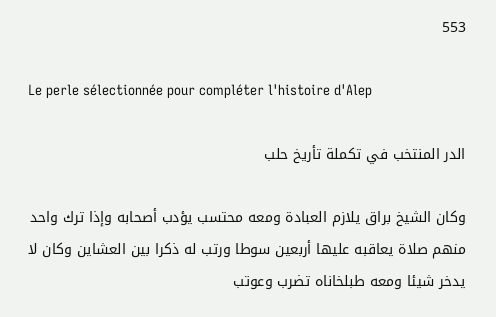553

Le perle sélectionnée pour compléter l'histoire d'Alep

الدر المنتخب في تكملة تأريخ حلب

وكان الشيخ براق يلازم العبادة ومعه محتسب يؤدب أصحابه وإذا ترك واحد منهم صلاة يعاقبه عليها أربعين سوطا ورتب له ذكرا بين العشاين وكان لا يدخر شيئا ومعه طبلخاناه تضرب وعوتب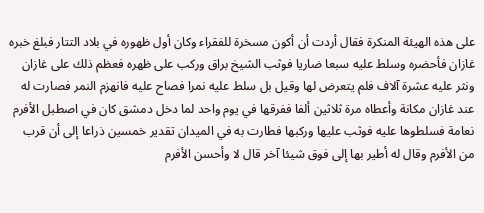على هذه الهيئة المنكرة فقال أردت أن أكون مسخرة للفقراء وكان أول ظهوره في بلاد التتار فبلغ خبره غازان فأحضره وسلط عليه سبعا ضاريا فوثب الشيخ براق وركب على ظهره فعظم ذلك على غازان ونثر عليه عشرة آلاف فلم يتعرض لها وقيل بل سلط عليه نمرا فصاح عليه فانهزم النمر فصارت له عند غازان مكانة وأعطاه مرة ثلاثين ألفا ففرقها في يوم واحد لما دخل دمشق كان في اصطبل الأفرم نعامة فسلطوها عليه فوثب عليها وركبها فطارت به في الميدان تقدير خمسين ذراعا إلى أن قرب من الأفرم وقال له أطير بها إلى فوق شيئا آخر قال لا وأحسن الأفرم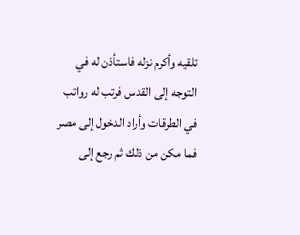تلقيه وأكرم نزله فاستأذن له في التوجه إلى القدس فرتب له رواتب في الطرقات وأراد الدخول إلى مصر فما مكن من ذلك ثم رجع إلى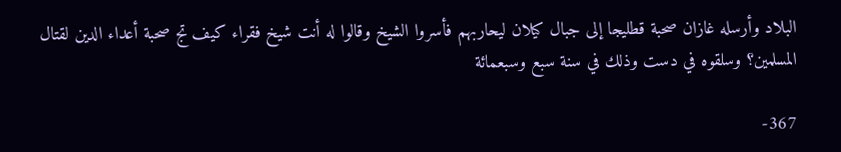البلاد وأرسله غازان صحبة قطليجا إلى جبال كيلان ليحاربهم فأسروا الشيخ وقالوا له أنت شيخ فقراء كيف تج صحبة أعداء الدين لقتال المسلمين؟ وسلقوه في دست وذلك في سنة سبع وسبعمائة

367-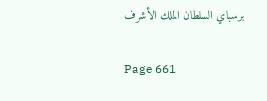برسباي السلطان الملك الأشرف

Page 661